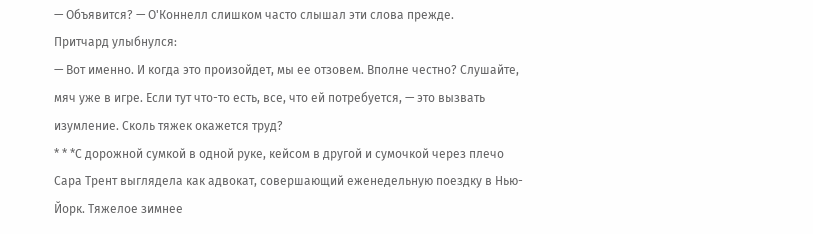— Объявится? — О'Коннелл слишком часто слышал эти слова прежде.
Притчард улыбнулся:
— Вот именно. И когда это произойдет, мы ее отзовем. Вполне честно? Слушайте, мяч уже в игре. Если тут что-то есть, все, что ей потребуется, — это вызвать изумление. Сколь тяжек окажется труд?
* * *С дорожной сумкой в одной руке, кейсом в другой и сумочкой через плечо Сара Трент выглядела как адвокат, совершающий еженедельную поездку в Нью-Йорк. Тяжелое зимнее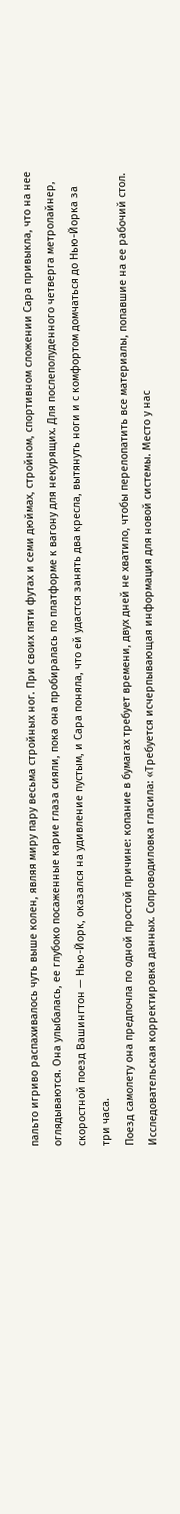пальто игриво распахивалось чуть выше колен, являя миру пару весьма стройных ног. При своих пяти футах и семи дюймах, стройном, спортивном сложении Сара привыкла, что на нее оглядываются. Она улыбалась, ее глубоко посаженные карие глаза сияли, пока она пробиралась по платформе к вагону для некурящих. Для послеполуденного четверга метролайнер, скоростной поезд Вашингтон — Нью-Йорк, оказался на удивление пустым, и Сара поняла, что ей удастся занять два кресла, вытянуть ноги и с комфортом домчаться до Нью-Йорка за три часа.
Поезд самолету она предпочла по одной простой причине: копание в бумагах требует времени, двух дней не хватило, чтобы перелопатить все материалы, попавшие на ее рабочий стол. Исследовательская корректировка данных. Сопроводиловка гласила: «Требуется исчерпывающая информация для новой системы. Место у нас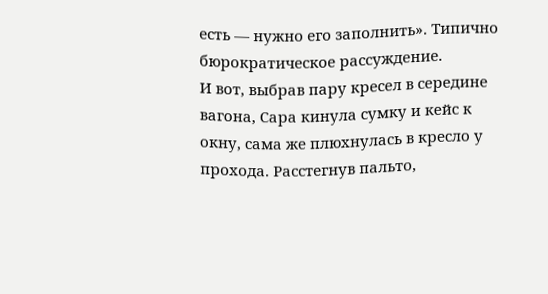есть — нужно его заполнить». Типично бюрократическое рассуждение.
И вот, выбрав пару кресел в середине вагона, Сара кинула сумку и кейс к окну, сама же плюхнулась в кресло у прохода. Расстегнув пальто,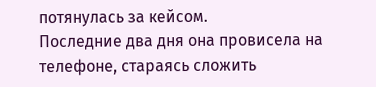потянулась за кейсом.
Последние два дня она провисела на телефоне, стараясь сложить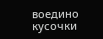воедино кусочки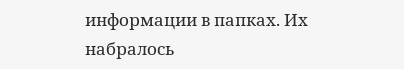информации в папках. Их набралось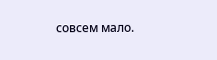совсем мало.